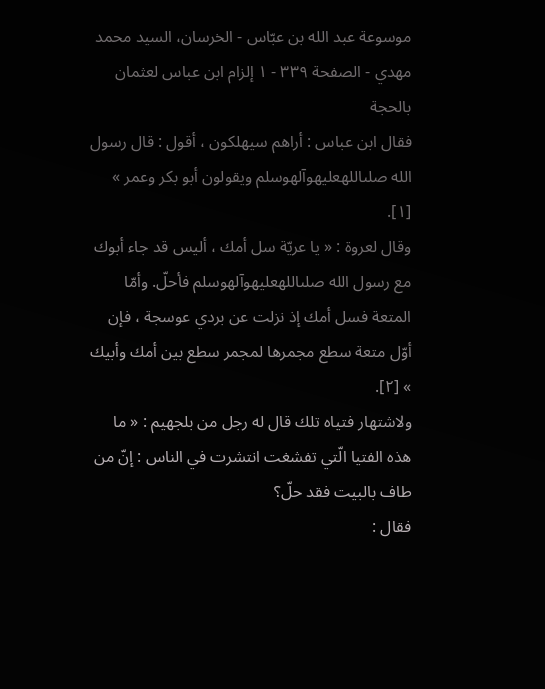موسوعة عبد الله بن عبّاس - الخرسان، السيد محمد مهدي - الصفحة ٣٣٩ - ١ إلزام ابن عباس لعثمان بالحجة
فقال ابن عباس : أراهم سيهلكون ، أقول : قال رسول الله صلىاللهعليهوآلهوسلم ويقولون أبو بكر وعمر » [١].
وقال لعروة : « يا عريّة سل أمك ، أليس قد جاء أبوك مع رسول الله صلىاللهعليهوآلهوسلم فأحلّ. وأمّا المتعة فسل أمك إذ نزلت عن بردي عوسجة ، فإن أوّل متعة سطع مجمرها لمجمر سطع بين أمك وأبيك » [٢].
ولاشتهار فتياه تلك قال له رجل من بلجهيم : « ما هذه الفتيا الّتي تفشغت انتشرت في الناس : إنّ من طاف بالبيت فقد حلّ؟
فقال :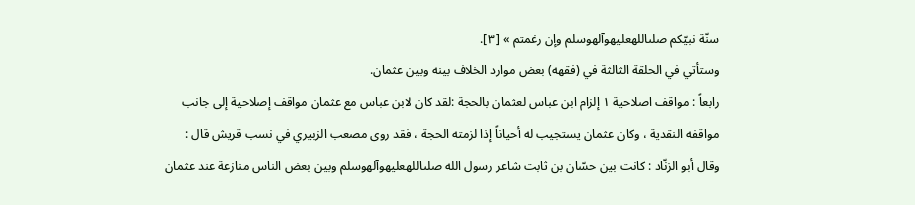سنّة نبيّكم صلىاللهعليهوآلهوسلم وإن رغمتم » [٣].
وستأتي في الحلقة الثالثة في (فقهه) بعض موارد الخلاف بينه وبين عثمان.
رابعاً : مواقف اصلاحية ١ إلزام ابن عباس لعثمان بالحجة :لقد كان لابن عباس مع عثمان مواقف إصلاحية إلى جانب مواقفه النقدية ، وكان عثمان يستجيب له أحياناً إذا لزمته الحجة ، فقد روى مصعب الزبيري في نسب قريش قال : وقال أبو الزنّاد : كانت بين حسّان بن ثابت شاعر رسول الله صلىاللهعليهوآلهوسلم وبين بعض الناس منازعة عند عثمان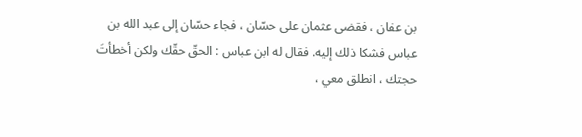بن عفان ، فقضى عثمان على حسّان ، فجاء حسّان إلى عبد الله بن عباس فشكا ذلك إليه. فقال له ابن عباس : الحقّ حقّك ولكن أخطأتَ حجتك ، انطلق معي ،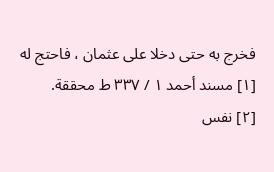فخرج به حتى دخلا على عثمان ، فاحتج له
[١] مسند أحمد ١ / ٣٣٧ ط محققة.
[٢] نفس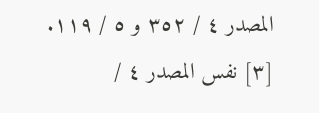المصدر ٤ / ٣٥٢ و ٥ / ١١٩.
[٣] نفس المصدر ٤ /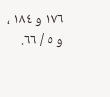١٧٦ و ١٨٤ ، و ٥ / ٦٦.